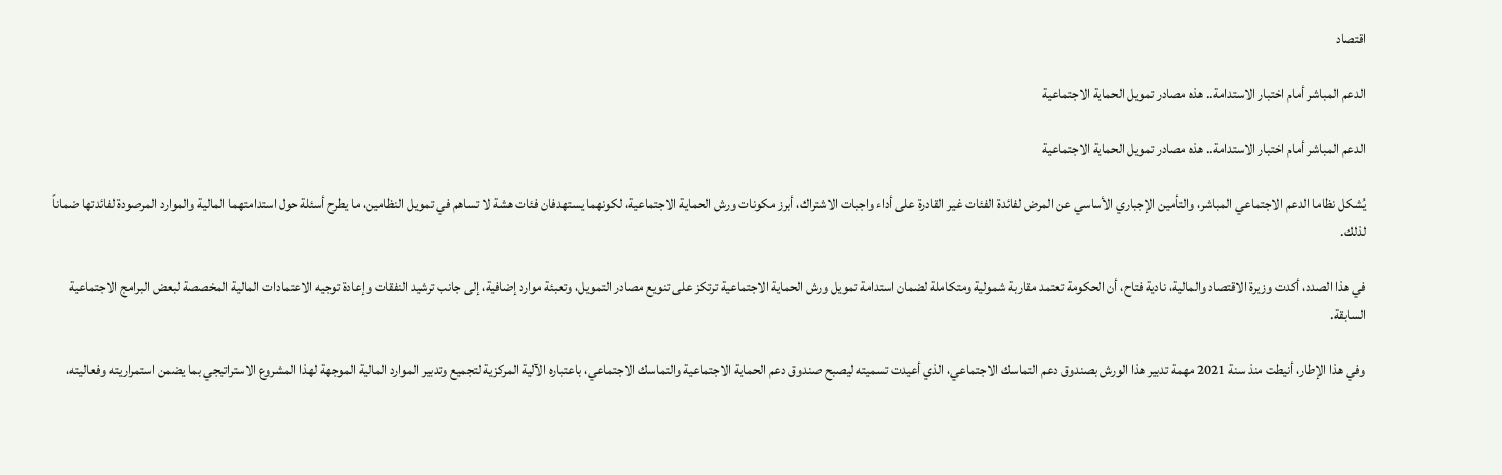اقتصاد

الدعم المباشر أمام اختبار الاستدامة.. هذه مصادر تمويل الحماية الاجتماعية

الدعم المباشر أمام اختبار الاستدامة.. هذه مصادر تمويل الحماية الاجتماعية

يُشكل نظاما الدعم الاجتماعي المباشر، والتأمين الإجباري الأساسي عن المرض لفائدة الفئات غير القادرة على أداء واجبات الاشتراك، أبرز مكونات ورش الحماية الاجتماعية، لكونهما يستهدفان فئات هشة لا تساهم في تمويل النظامين، ما يطرح أسئلة حول استدامتهما المالية والموارد المرصودة لفائدتها ضماناً لذلك.

في هذا الصدد، أكدت وزيرة الاقتصاد والمالية، نادية فتاح، أن الحكومة تعتمد مقاربة شمولية ومتكاملة لضمان استدامة تمويل ورش الحماية الاجتماعية ترتكز على تنويع مصادر التمويل، وتعبئة موارد إضافية، إلى جانب ترشيد النفقات وإعادة توجيه الاعتمادات المالية المخصصة لبعض البرامج الاجتماعية السابقة.

وفي هذا الإطار، أنيطت منذ سنة 2021 مهمة تدبير هذا الورش بصندوق دعم التماسك الاجتماعي، الذي أعيدت تسميته ليصبح صندوق دعم الحماية الاجتماعية والتماسك الاجتماعي، باعتباره الآلية المركزية لتجميع وتدبير الموارد المالية الموجهة لهذا المشروع الاستراتيجي بما يضمن استمراريته وفعاليته،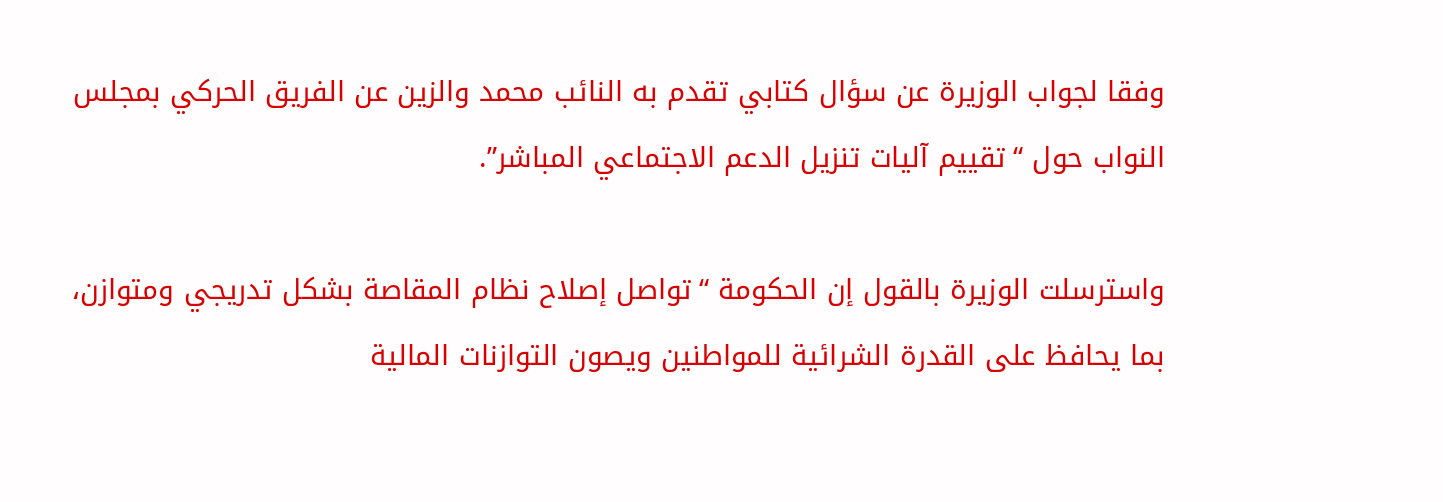وفقا لجواب الوزيرة عن سؤال كتابي تقدم به النائب محمد والزين عن الفريق الحركي بمجلس النواب حول “تقييم آليات تنزيل الدعم الاجتماعي المباشر”.

واسترسلت الوزيرة بالقول إن الحكومة “تواصل إصلاح نظام المقاصة بشكل تدريجي ومتوازن، بما يحافظ على القدرة الشرائية للمواطنين ويصون التوازنات المالية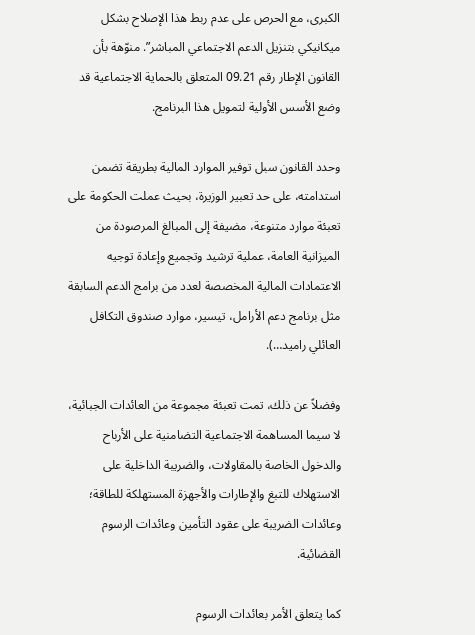الكبرى، مع الحرص على عدم ربط هذا الإصلاح بشكل ميكانيكي بتنزيل الدعم الاجتماعي المباشر”. منوّهة بأن القانون الإطار رقم 09.21 المتعلق بالحماية الاجتماعية قد وضع الأسس الأولية لتمويل هذا البرنامج.

وحدد القانون سبل توفير الموارد المالية بطريقة تضمن استدامته، على حد تعبير الوزيرة، بحيث عملت الحكومة على تعبئة موارد متنوعة، مضيفة إلى المبالغ المرصودة من الميزانية العامة، عملية ترشيد وتجميع وإعادة توجيه الاعتمادات المالية المخصصة لعدد من برامج الدعم السابقة مثل برنامج دعم الأرامل، تيسير، موارد صندوق التكافل العائلي راميد…).

وفضلاً عن ذلك، تمت تعبئة مجموعة من العائدات الجبائية، لا سيما المساهمة الاجتماعية التضامنية على الأرباح والدخول الخاصة بالمقاولات، والضريبة الداخلية على الاستهلاك للتبغ والإطارات والأجهزة المستهلكة للطاقة؛ وعائدات الضريبة على عقود التأمين وعائدات الرسوم القضائية.

كما يتعلق الأمر بعائدات الرسوم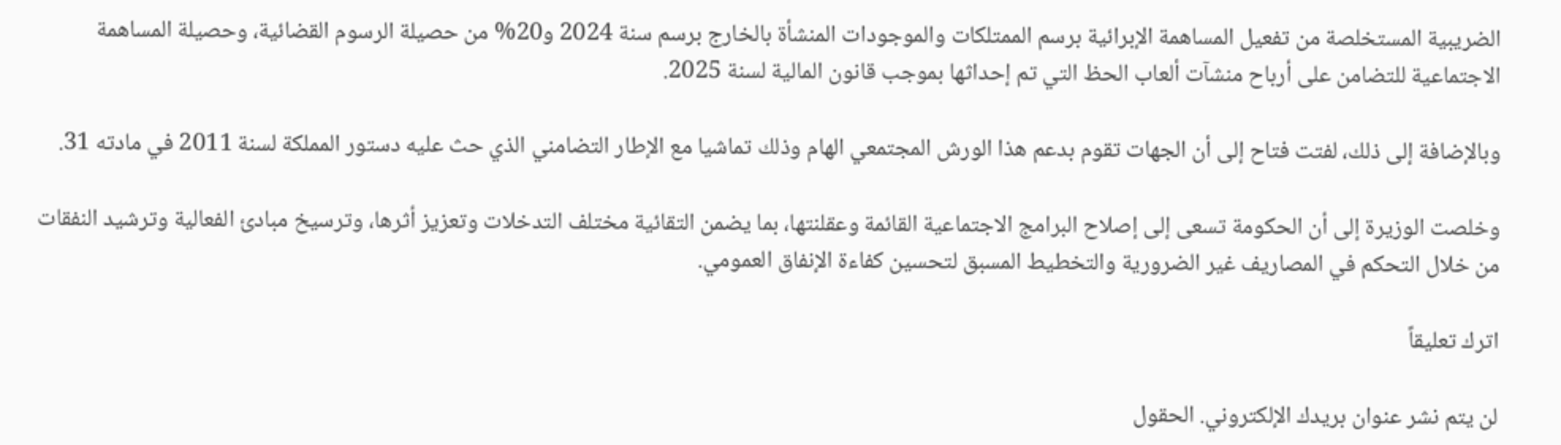الضريبية المستخلصة من تفعيل المساهمة الإبرائية برسم الممتلكات والموجودات المنشأة بالخارج برسم سنة 2024 و20% من حصيلة الرسوم القضائية، وحصيلة المساهمة الاجتماعية للتضامن على أرباح منشآت ألعاب الحظ التي تم إحداثها بموجب قانون المالية لسنة 2025.

وبالإضافة إلى ذلك، لفتت فتاح إلى أن الجهات تقوم بدعم هذا الورش المجتمعي الهام وذلك تماشيا مع الإطار التضامني الذي حث عليه دستور المملكة لسنة 2011 في مادته 31.

وخلصت الوزيرة إلى أن الحكومة تسعى إلى إصلاح البرامج الاجتماعية القائمة وعقلنتها، بما يضمن التقائية مختلف التدخلات وتعزيز أثرها، وترسيخ مبادئ الفعالية وترشيد النفقات من خلال التحكم في المصاريف غير الضرورية والتخطيط المسبق لتحسين كفاءة الإنفاق العمومي.

اترك تعليقاً

لن يتم نشر عنوان بريدك الإلكتروني. الحقول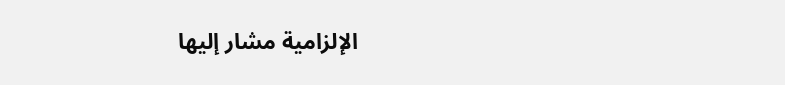الإلزامية مشار إليها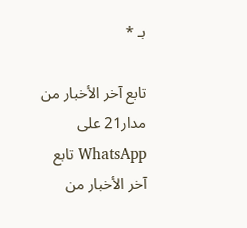بـ *

تابع آخر الأخبار من مدار21 على WhatsApp تابع آخر الأخبار من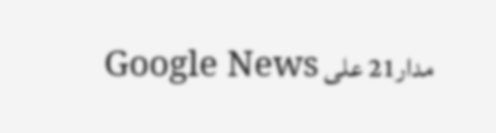مدار21 على Google News